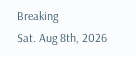Breaking
Sat. Aug 8th, 2026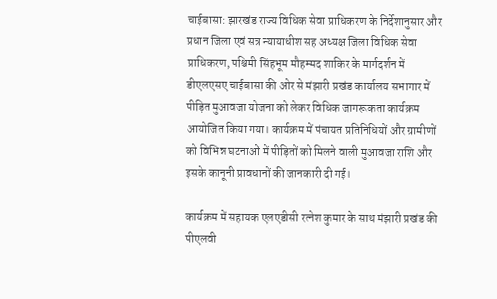चाईबासा: झारखंड राज्य विधिक सेवा प्राधिकरण के निर्देशानुसार और प्रधान जिला एवं सत्र न्यायाधीश सह अध्यक्ष जिला विधिक सेवा प्राधिकरण, पश्चिमी सिंहभूम मौहम्मद शाकिर के मार्गदर्शन में डीएलएसए चाईबासा की ओर से मंझारी प्रखंड कार्यालय सभागार में पीड़ित मुआवजा योजना को लेकर विधिक जागरूकता कार्यक्रम आयोजित किया गया। कार्यक्रम में पंचायत प्रतिनिधियों और ग्रामीणों को विभिन्न घटनाओं में पीड़ितों को मिलने वाली मुआवजा राशि और इसके कानूनी प्रावधानों की जानकारी दी गई।

कार्यक्रम में सहायक एलएडीसी रत्नेश कुमार के साथ मंझारी प्रखंड की पीएलवी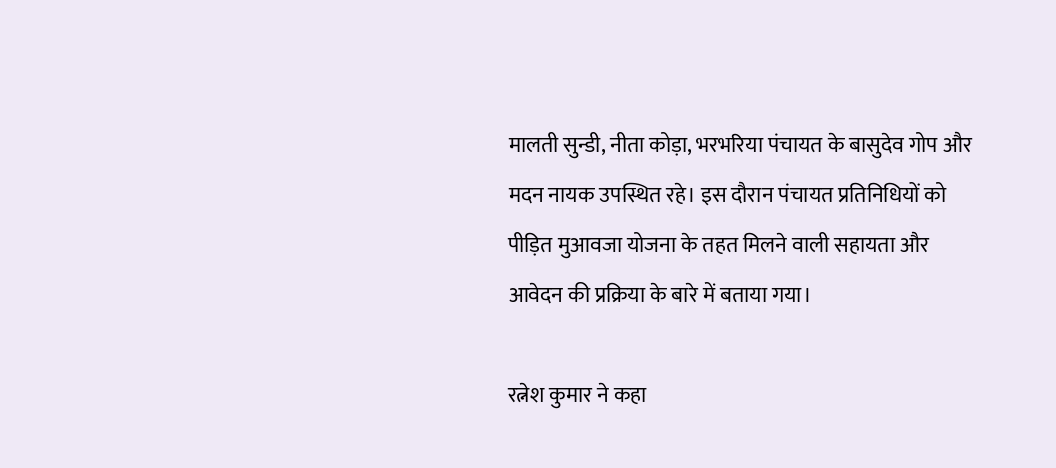मालती सुन्डी, नीता कोड़ा, भरभरिया पंचायत के बासुदेव गोप और मदन नायक उपस्थित रहे। इस दौरान पंचायत प्रतिनिधियों को पीड़ित मुआवजा योजना के तहत मिलने वाली सहायता और आवेदन की प्रक्रिया के बारे में बताया गया।

रत्नेश कुमार ने कहा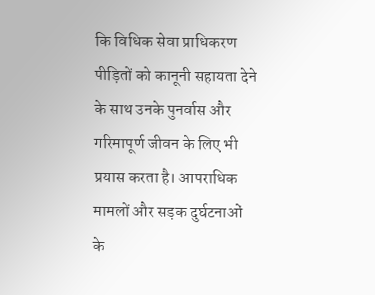कि विधिक सेवा प्राधिकरण पीड़ितों को कानूनी सहायता देने के साथ उनके पुनर्वास और गरिमापूर्ण जीवन के लिए भी प्रयास करता है। आपराधिक मामलों और सड़क दुर्घटनाओं के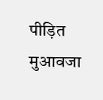पीड़ित मुआवजा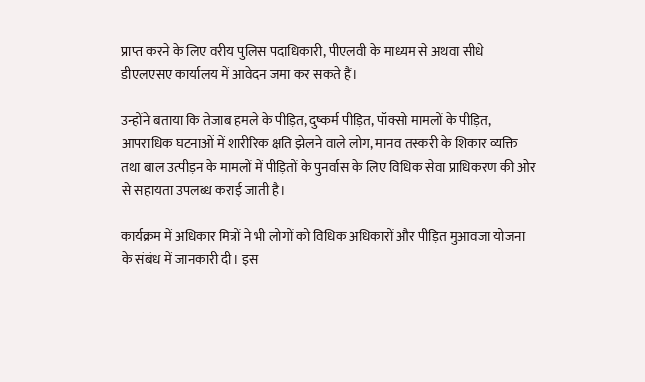प्राप्त करने के लिए वरीय पुलिस पदाधिकारी, पीएलवी के माध्यम से अथवा सीधे डीएलएसए कार्यालय में आवेदन जमा कर सकते हैं।

उन्होंने बताया कि तेजाब हमले के पीड़ित, दुष्कर्म पीड़ित, पॉक्सो मामलों के पीड़ित, आपराधिक घटनाओं में शारीरिक क्षति झेलने वाले लोग, मानव तस्करी के शिकार व्यक्ति तथा बाल उत्पीड़न के मामलों में पीड़ितों के पुनर्वास के लिए विधिक सेवा प्राधिकरण की ओर से सहायता उपलब्ध कराई जाती है।

कार्यक्रम में अधिकार मित्रों ने भी लोगों को विधिक अधिकारों और पीड़ित मुआवजा योजना के संबंध में जानकारी दी। इस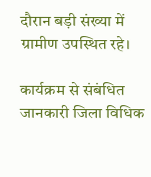दौरान बड़ी संख्या में ग्रामीण उपस्थित रहे।

कार्यक्रम से संबंधित जानकारी जिला विधिक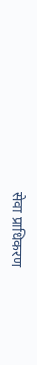सेवा प्राधिकरण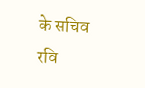के सचिव रवि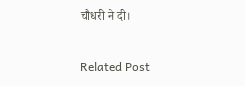चौधरी ने दी।

Related Post